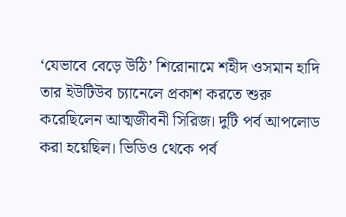‘যেভাবে বেড়ে উঠি’ শিরোনামে শহীদ ওসমান হাদি তার ইউটিউব চ্যানেলে প্রকাশ করতে শুরু করেছিলেন আত্মজীবনী সিরিজ। দুটি পর্ব আপলোড করা হয়েছিল। ভিডিও থেকে পর্ব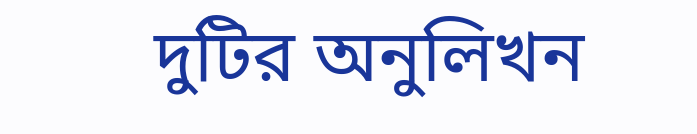দুটির অনুলিখন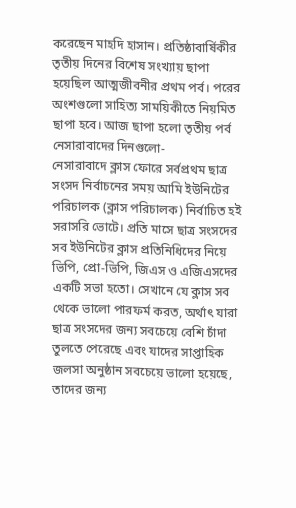করেছেন মাহদি হাসান। প্রতিষ্ঠাবার্ষিকীর তৃতীয় দিনের বিশেষ সংখ্যায় ছাপা হয়েছিল আত্মজীবনীর প্রথম পর্ব। পরের অংশগুলো সাহিত্য সাময়িকীতে নিয়মিত ছাপা হবে। আজ ছাপা হলো তৃতীয় পর্ব
নেসারাবাদের দিনগুলো-
নেসারাবাদে ক্লাস ফোরে সর্বপ্রথম ছাত্র সংসদ নির্বাচনের সময় আমি ইউনিটের পরিচালক (ক্লাস পরিচালক) নির্বাচিত হই সরাসরি ভোটে। প্রতি মাসে ছাত্র সংসদের সব ইউনিটের ক্লাস প্রতিনিধিদের নিয়ে ভিপি, প্রো-ভিপি, জিএস ও এজিএসদের একটি সভা হতো। সেখানে যে ক্লাস সব থেকে ভালো পারফর্ম করত, অর্থাৎ যারা ছাত্র সংসদের জন্য সবচেয়ে বেশি চাঁদা তুলতে পেরেছে এবং যাদের সাপ্তাহিক জলসা অনুষ্ঠান সবচেয়ে ভালো হয়েছে, তাদের জন্য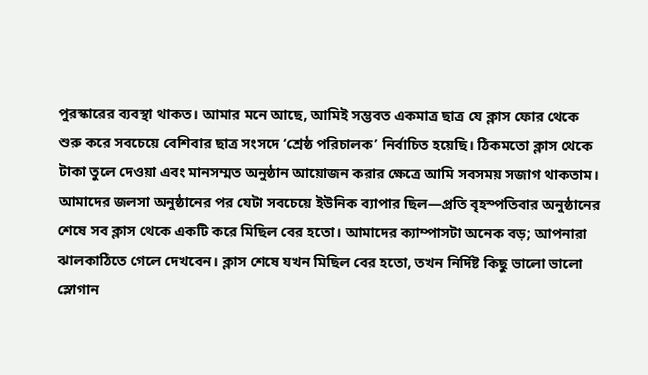পুরস্কারের ব্যবস্থা থাকত। আমার মনে আছে, আমিই সম্ভবত একমাত্র ছাত্র যে ক্লাস ফোর থেকে শুরু করে সবচেয়ে বেশিবার ছাত্র সংসদে ‘শ্রেষ্ঠ পরিচালক’ নির্বাচিত হয়েছি। ঠিকমতো ক্লাস থেকে টাকা তুলে দেওয়া এবং মানসম্মত অনুষ্ঠান আয়োজন করার ক্ষেত্রে আমি সবসময় সজাগ থাকতাম।
আমাদের জলসা অনুষ্ঠানের পর যেটা সবচেয়ে ইউনিক ব্যাপার ছিল—প্রতি বৃহস্পতিবার অনুষ্ঠানের শেষে সব ক্লাস থেকে একটি করে মিছিল বের হতো। আমাদের ক্যাম্পাসটা অনেক বড়; আপনারা ঝালকাঠিতে গেলে দেখবেন। ক্লাস শেষে যখন মিছিল বের হতো, তখন নির্দিষ্ট কিছু ভালো ভালো স্লোগান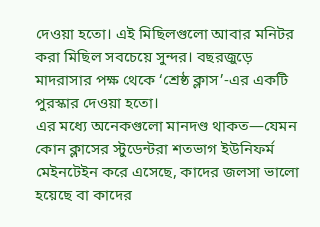দেওয়া হতো। এই মিছিলগুলো আবার মনিটর করা মিছিল সবচেয়ে সুন্দর। বছরজুড়ে মাদরাসার পক্ষ থেকে ‘শ্রেষ্ঠ ক্লাস’-এর একটি পুরস্কার দেওয়া হতো।
এর মধ্যে অনেকগুলো মানদণ্ড থাকত—যেমন কোন ক্লাসের স্টুডেন্টরা শতভাগ ইউনিফর্ম মেইনটেইন করে এসেছে, কাদের জলসা ভালো হয়েছে বা কাদের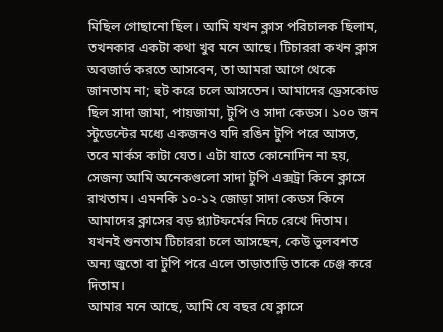মিছিল গোছানো ছিল। আমি যখন ক্লাস পরিচালক ছিলাম, তখনকার একটা কথা খুব মনে আছে। টিচাররা কখন ক্লাস অবজার্ভ করতে আসবেন, তা আমরা আগে থেকে জানতাম না; হুট করে চলে আসতেন। আমাদের ড্রেসকোড ছিল সাদা জামা, পায়জামা, টুপি ও সাদা কেডস। ১০০ জন স্টুডেন্টের মধ্যে একজনও যদি রঙিন টুপি পরে আসত, তবে মার্কস কাটা যেত। এটা যাতে কোনোদিন না হয়, সেজন্য আমি অনেকগুলো সাদা টুপি এক্সট্রা কিনে ক্লাসে রাখতাম। এমনকি ১০-১২ জোড়া সাদা কেডস কিনে আমাদের ক্লাসের বড় প্ল্যাটফর্মের নিচে রেখে দিতাম। যখনই শুনতাম টিচাররা চলে আসছেন, কেউ ভুলবশত অন্য জুতো বা টুপি পরে এলে তাড়াতাড়ি তাকে চেঞ্জ করে দিতাম।
আমার মনে আছে, আমি যে বছর যে ক্লাসে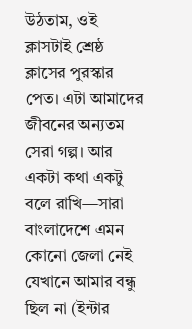উঠতাম, ওই ক্লাসটাই শ্রেষ্ঠ ক্লাসের পুরস্কার পেত। এটা আমাদের জীবনের অন্যতম সেরা গল্প। আর একটা কথা একটু বলে রাখি—সারা বাংলাদেশে এমন কোনো জেলা নেই যেখানে আমার বন্ধু ছিল না (ইন্টার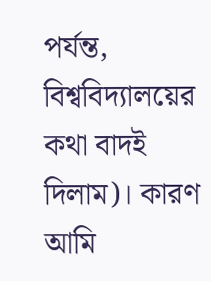পর্যন্ত, বিশ্ববিদ্যালয়ের কথা বাদই দিলাম)। কারণ আমি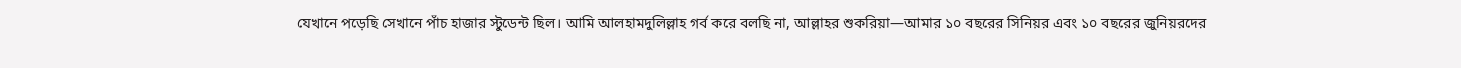যেখানে পড়েছি সেখানে পাঁচ হাজার স্টুডেন্ট ছিল। আমি আলহামদুলিল্লাহ গর্ব করে বলছি না, আল্লাহর শুকরিয়া—আমার ১০ বছরের সিনিয়র এবং ১০ বছরের জুনিয়রদের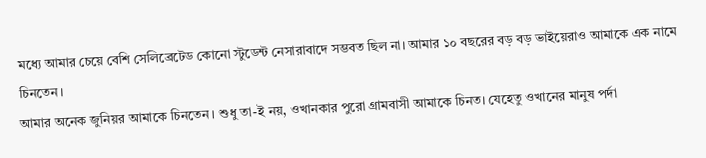মধ্যে আমার চেয়ে বেশি সেলিব্রেটেড কোনো স্টুডেন্ট নেসারাবাদে সম্ভবত ছিল না। আমার ১০ বছরের বড় বড় ভাইয়েরাও আমাকে এক নামে চিনতেন।
আমার অনেক জুনিয়র আমাকে চিনতেন। শুধু তা-ই নয়, ওখানকার পুরো গ্রামবাসী আমাকে চিনত। যেহেতু ওখানের মানুষ পর্দা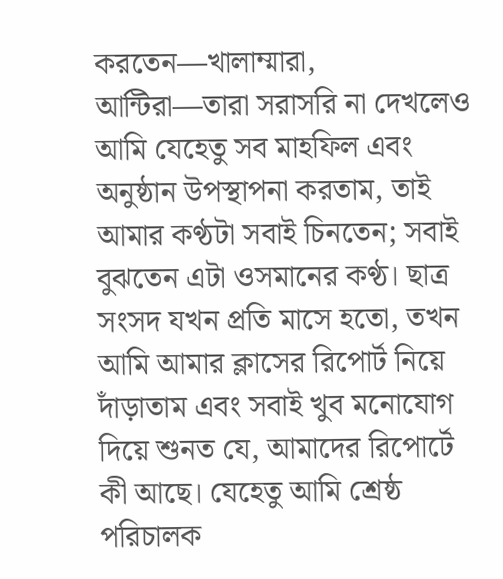করতেন—খালাম্মারা, আন্টিরা—তারা সরাসরি না দেখলেও আমি যেহেতু সব মাহফিল এবং অনুষ্ঠান উপস্থাপনা করতাম, তাই আমার কণ্ঠটা সবাই চিনতেন; সবাই বুঝতেন এটা ওসমানের কণ্ঠ। ছাত্র সংসদ যখন প্রতি মাসে হতো, তখন আমি আমার ক্লাসের রিপোর্ট নিয়ে দাঁড়াতাম এবং সবাই খুব মনোযোগ দিয়ে শুনত যে, আমাদের রিপোর্টে কী আছে। যেহেতু আমি শ্রেষ্ঠ পরিচালক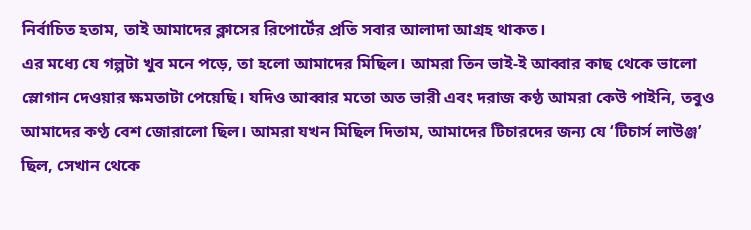নির্বাচিত হতাম, তাই আমাদের ক্লাসের রিপোর্টের প্রতি সবার আলাদা আগ্রহ থাকত।
এর মধ্যে যে গল্পটা খুব মনে পড়ে, তা হলো আমাদের মিছিল। আমরা তিন ভাই-ই আব্বার কাছ থেকে ভালো স্লোগান দেওয়ার ক্ষমতাটা পেয়েছি। যদিও আব্বার মতো অত ভারী এবং দরাজ কণ্ঠ আমরা কেউ পাইনি, তবুও আমাদের কণ্ঠ বেশ জোরালো ছিল। আমরা যখন মিছিল দিতাম, আমাদের টিচারদের জন্য যে ‘টিচার্স লাউঞ্জ’ ছিল, সেখান থেকে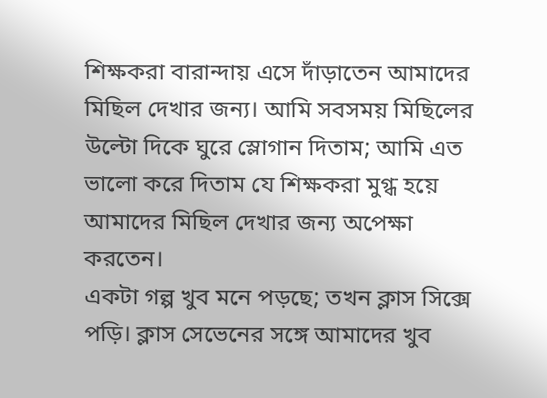শিক্ষকরা বারান্দায় এসে দাঁড়াতেন আমাদের মিছিল দেখার জন্য। আমি সবসময় মিছিলের উল্টো দিকে ঘুরে স্লোগান দিতাম; আমি এত ভালো করে দিতাম যে শিক্ষকরা মুগ্ধ হয়ে আমাদের মিছিল দেখার জন্য অপেক্ষা করতেন।
একটা গল্প খুব মনে পড়ছে; তখন ক্লাস সিক্সে পড়ি। ক্লাস সেভেনের সঙ্গে আমাদের খুব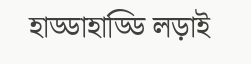হাড্ডাহাড্ডি লড়াই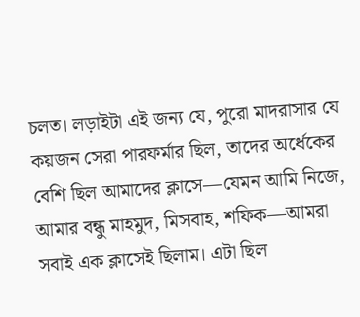চলত। লড়াইটা এই জন্য যে, পুরো মাদরাসার যে কয়জন সেরা পারফর্মার ছিল, তাদের অর্ধেকের বেশি ছিল আমাদের ক্লাসে—যেমন আমি নিজে, আমার বন্ধু মাহমুদ, মিসবাহ, শফিক—আমরা সবাই এক ক্লাসেই ছিলাম। এটা ছিল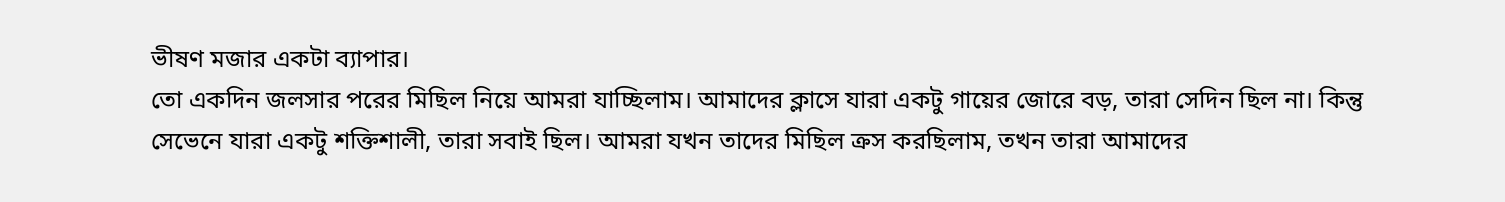ভীষণ মজার একটা ব্যাপার।
তো একদিন জলসার পরের মিছিল নিয়ে আমরা যাচ্ছিলাম। আমাদের ক্লাসে যারা একটু গায়ের জোরে বড়, তারা সেদিন ছিল না। কিন্তু সেভেনে যারা একটু শক্তিশালী, তারা সবাই ছিল। আমরা যখন তাদের মিছিল ক্রস করছিলাম, তখন তারা আমাদের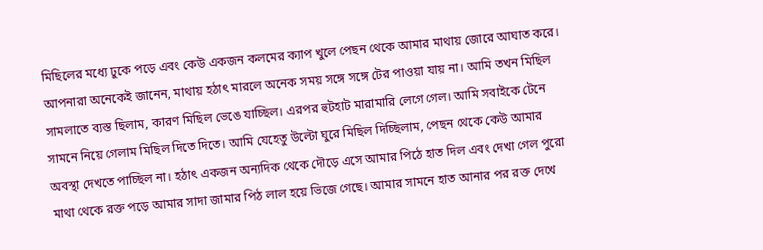মিছিলের মধ্যে ঢুকে পড়ে এবং কেউ একজন কলমের ক্যাপ খুলে পেছন থেকে আমার মাথায় জোরে আঘাত করে। আপনারা অনেকেই জানেন, মাথায় হঠাৎ মারলে অনেক সময় সঙ্গে সঙ্গে টের পাওয়া যায় না। আমি তখন মিছিল সামলাতে ব্যস্ত ছিলাম, কারণ মিছিল ভেঙে যাচ্ছিল। এরপর হুটহাট মারামারি লেগে গেল। আমি সবাইকে টেনে সামনে নিয়ে গেলাম মিছিল দিতে দিতে। আমি যেহেতু উল্টো ঘুরে মিছিল দিচ্ছিলাম, পেছন থেকে কেউ আমার অবস্থা দেখতে পাচ্ছিল না। হঠাৎ একজন অন্যদিক থেকে দৌড়ে এসে আমার পিঠে হাত দিল এবং দেখা গেল পুরো মাথা থেকে রক্ত পড়ে আমার সাদা জামার পিঠ লাল হয়ে ভিজে গেছে। আমার সামনে হাত আনার পর রক্ত দেখে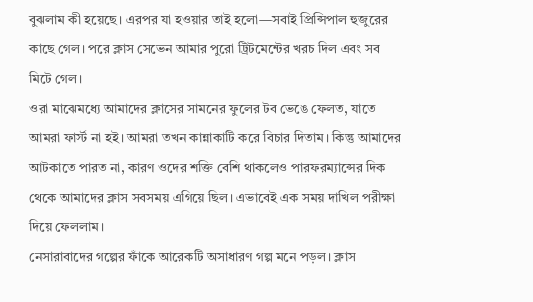বুঝলাম কী হয়েছে। এরপর যা হওয়ার তাই হলো—সবাই প্রিন্সিপাল হুজুরের কাছে গেল। পরে ক্লাস সেভেন আমার পুরো ট্রিটমেন্টের খরচ দিল এবং সব মিটে গেল।
ওরা মাঝেমধ্যে আমাদের ক্লাসের সামনের ফুলের টব ভেঙে ফেলত, যাতে আমরা ফার্স্ট না হই। আমরা তখন কান্নাকাটি করে বিচার দিতাম। কিন্তু আমাদের আটকাতে পারত না, কারণ ওদের শক্তি বেশি থাকলেও পারফরম্যান্সের দিক থেকে আমাদের ক্লাস সবসময় এগিয়ে ছিল। এভাবেই এক সময় দাখিল পরীক্ষা দিয়ে ফেললাম।
নেসারাবাদের গল্পের ফাঁকে আরেকটি অসাধারণ গল্প মনে পড়ল। ক্লাস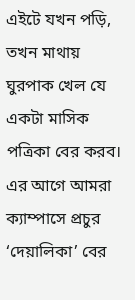এইটে যখন পড়ি, তখন মাথায় ঘুরপাক খেল যে একটা মাসিক পত্রিকা বের করব। এর আগে আমরা ক্যাম্পাসে প্রচুর ‘দেয়ালিকা’ বের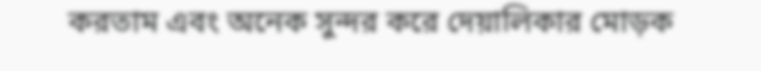করতাম এবং অনেক সুন্দর করে দেয়ালিকার মোড়ক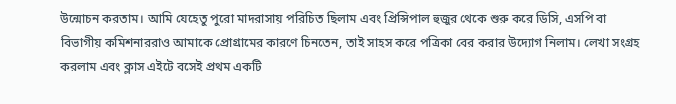উন্মোচন করতাম। আমি যেহেতু পুরো মাদরাসায় পরিচিত ছিলাম এবং প্রিন্সিপাল হুজুর থেকে শুরু করে ডিসি, এসপি বা বিভাগীয় কমিশনাররাও আমাকে প্রোগ্রামের কারণে চিনতেন, তাই সাহস করে পত্রিকা বের করার উদ্যোগ নিলাম। লেখা সংগ্রহ করলাম এবং ক্লাস এইটে বসেই প্রথম একটি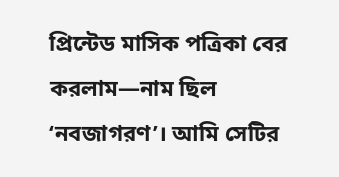প্রিন্টেড মাসিক পত্রিকা বের করলাম—নাম ছিল ‘নবজাগরণ’। আমি সেটির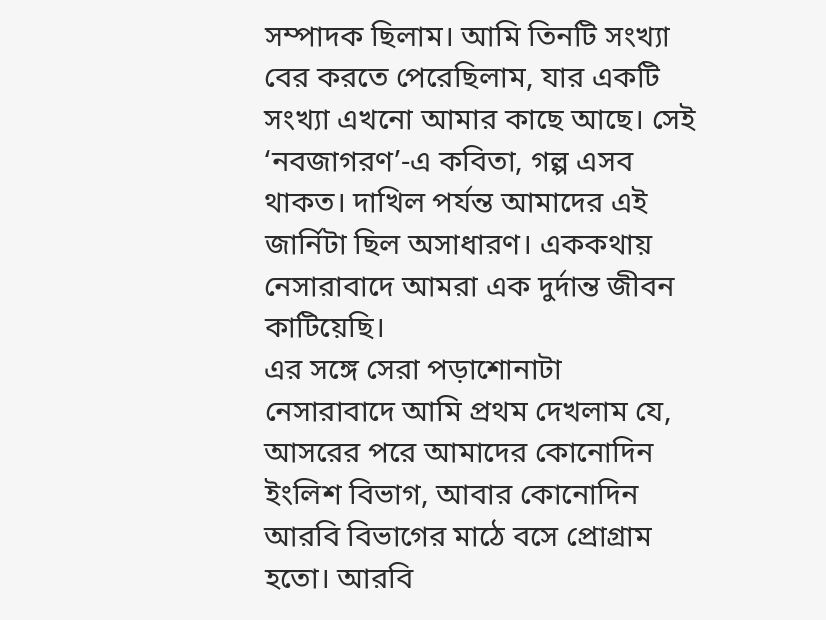সম্পাদক ছিলাম। আমি তিনটি সংখ্যা বের করতে পেরেছিলাম, যার একটি সংখ্যা এখনো আমার কাছে আছে। সেই ‘নবজাগরণ’-এ কবিতা, গল্প এসব থাকত। দাখিল পর্যন্ত আমাদের এই জার্নিটা ছিল অসাধারণ। এককথায় নেসারাবাদে আমরা এক দুর্দান্ত জীবন কাটিয়েছি।
এর সঙ্গে সেরা পড়াশোনাটা নেসারাবাদে আমি প্রথম দেখলাম যে, আসরের পরে আমাদের কোনোদিন ইংলিশ বিভাগ, আবার কোনোদিন আরবি বিভাগের মাঠে বসে প্রোগ্রাম হতো। আরবি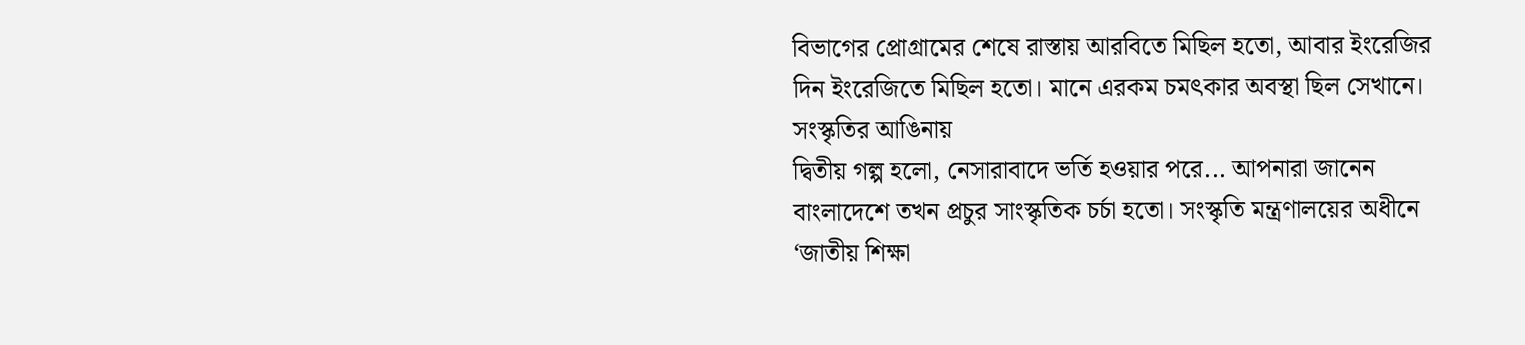বিভাগের প্রোগ্রামের শেষে রাস্তায় আরবিতে মিছিল হতো, আবার ইংরেজির দিন ইংরেজিতে মিছিল হতো। মানে এরকম চমৎকার অবস্থা ছিল সেখানে।
সংস্কৃতির আঙিনায়
দ্বিতীয় গল্প হলো, নেসারাবাদে ভর্তি হওয়ার পরে... আপনারা জানেন বাংলাদেশে তখন প্রচুর সাংস্কৃতিক চর্চা হতো। সংস্কৃতি মন্ত্রণালয়ের অধীনে ‘জাতীয় শিক্ষা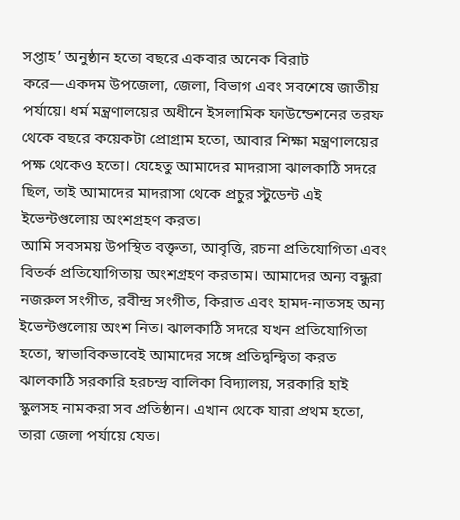সপ্তাহ’ অনুষ্ঠান হতো বছরে একবার অনেক বিরাট করে—একদম উপজেলা, জেলা, বিভাগ এবং সবশেষে জাতীয় পর্যায়ে। ধর্ম মন্ত্রণালয়ের অধীনে ইসলামিক ফাউন্ডেশনের তরফ থেকে বছরে কয়েকটা প্রোগ্রাম হতো, আবার শিক্ষা মন্ত্রণালয়ের পক্ষ থেকেও হতো। যেহেতু আমাদের মাদরাসা ঝালকাঠি সদরে ছিল, তাই আমাদের মাদরাসা থেকে প্রচুর স্টুডেন্ট এই ইভেন্টগুলোয় অংশগ্রহণ করত।
আমি সবসময় উপস্থিত বক্তৃতা, আবৃত্তি, রচনা প্রতিযোগিতা এবং বিতর্ক প্রতিযোগিতায় অংশগ্রহণ করতাম। আমাদের অন্য বন্ধুরা নজরুল সংগীত, রবীন্দ্র সংগীত, কিরাত এবং হামদ-নাতসহ অন্য ইভেন্টগুলোয় অংশ নিত। ঝালকাঠি সদরে যখন প্রতিযোগিতা হতো, স্বাভাবিকভাবেই আমাদের সঙ্গে প্রতিদ্বন্দ্বিতা করত ঝালকাঠি সরকারি হরচন্দ্র বালিকা বিদ্যালয়, সরকারি হাই স্কুলসহ নামকরা সব প্রতিষ্ঠান। এখান থেকে যারা প্রথম হতো, তারা জেলা পর্যায়ে যেত।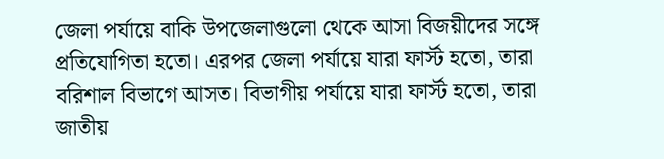জেলা পর্যায়ে বাকি উপজেলাগুলো থেকে আসা বিজয়ীদের সঙ্গে প্রতিযোগিতা হতো। এরপর জেলা পর্যায়ে যারা ফার্স্ট হতো, তারা বরিশাল বিভাগে আসত। বিভাগীয় পর্যায়ে যারা ফার্স্ট হতো, তারা জাতীয়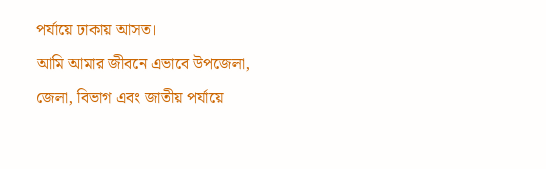পর্যায়ে ঢাকায় আসত।
আমি আমার জীবনে এভাবে উপজেলা, জেলা, বিভাগ এবং জাতীয় পর্যায়ে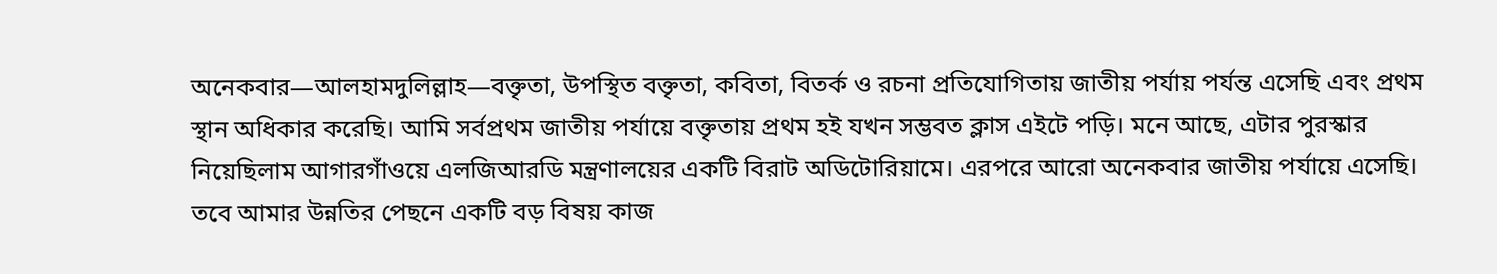অনেকবার—আলহামদুলিল্লাহ—বক্তৃতা, উপস্থিত বক্তৃতা, কবিতা, বিতর্ক ও রচনা প্রতিযোগিতায় জাতীয় পর্যায় পর্যন্ত এসেছি এবং প্রথম স্থান অধিকার করেছি। আমি সর্বপ্রথম জাতীয় পর্যায়ে বক্তৃতায় প্রথম হই যখন সম্ভবত ক্লাস এইটে পড়ি। মনে আছে, এটার পুরস্কার নিয়েছিলাম আগারগাঁওয়ে এলজিআরডি মন্ত্রণালয়ের একটি বিরাট অডিটোরিয়ামে। এরপরে আরো অনেকবার জাতীয় পর্যায়ে এসেছি।
তবে আমার উন্নতির পেছনে একটি বড় বিষয় কাজ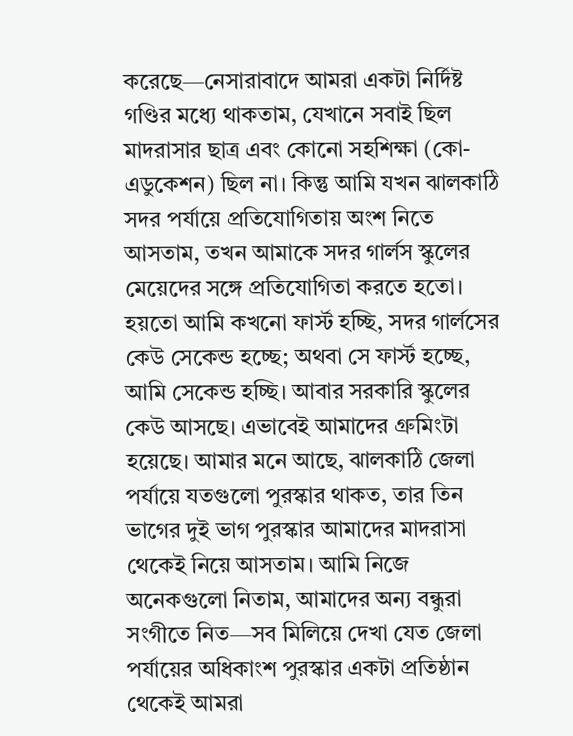করেছে—নেসারাবাদে আমরা একটা নির্দিষ্ট গণ্ডির মধ্যে থাকতাম, যেখানে সবাই ছিল মাদরাসার ছাত্র এবং কোনো সহশিক্ষা (কো-এডুকেশন) ছিল না। কিন্তু আমি যখন ঝালকাঠি সদর পর্যায়ে প্রতিযোগিতায় অংশ নিতে আসতাম, তখন আমাকে সদর গার্লস স্কুলের মেয়েদের সঙ্গে প্রতিযোগিতা করতে হতো। হয়তো আমি কখনো ফার্স্ট হচ্ছি, সদর গার্লসের কেউ সেকেন্ড হচ্ছে; অথবা সে ফার্স্ট হচ্ছে, আমি সেকেন্ড হচ্ছি। আবার সরকারি স্কুলের কেউ আসছে। এভাবেই আমাদের গ্রুমিংটা হয়েছে। আমার মনে আছে, ঝালকাঠি জেলা পর্যায়ে যতগুলো পুরস্কার থাকত, তার তিন ভাগের দুই ভাগ পুরস্কার আমাদের মাদরাসা থেকেই নিয়ে আসতাম। আমি নিজে অনেকগুলো নিতাম, আমাদের অন্য বন্ধুরা সংগীতে নিত—সব মিলিয়ে দেখা যেত জেলা পর্যায়ের অধিকাংশ পুরস্কার একটা প্রতিষ্ঠান থেকেই আমরা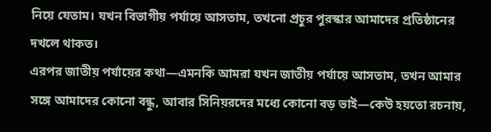নিয়ে যেতাম। যখন বিভাগীয় পর্যায়ে আসতাম, তখনো প্রচুর পুরস্কার আমাদের প্রতিষ্ঠানের দখলে থাকত।
এরপর জাতীয় পর্যায়ের কথা—এমনকি আমরা যখন জাতীয় পর্যায়ে আসতাম, তখন আমার সঙ্গে আমাদের কোনো বন্ধু, আবার সিনিয়রদের মধ্যে কোনো বড় ভাই—কেউ হয়তো রচনায়,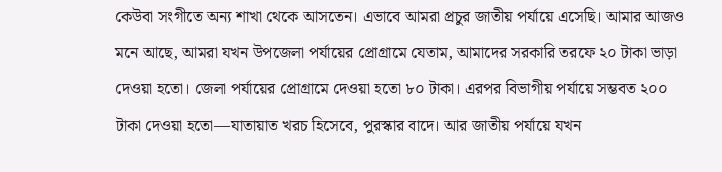কেউবা সংগীতে অন্য শাখা থেকে আসতেন। এভাবে আমরা প্রচুর জাতীয় পর্যায়ে এসেছি। আমার আজও মনে আছে, আমরা যখন উপজেলা পর্যায়ের প্রোগ্রামে যেতাম, আমাদের সরকারি তরফে ২০ টাকা ভাড়া দেওয়া হতো। জেলা পর্যায়ের প্রোগ্রামে দেওয়া হতো ৮০ টাকা। এরপর বিভাগীয় পর্যায়ে সম্ভবত ২০০ টাকা দেওয়া হতো—যাতায়াত খরচ হিসেবে, পুরস্কার বাদে। আর জাতীয় পর্যায়ে যখন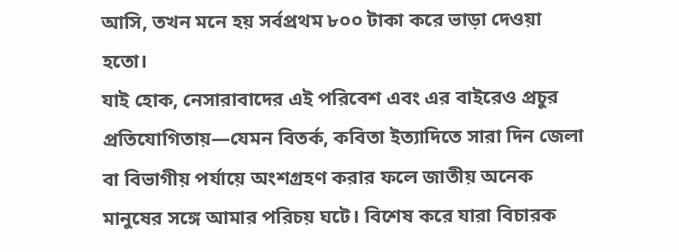আসি, তখন মনে হয় সর্বপ্রথম ৮০০ টাকা করে ভাড়া দেওয়া হতো।
যাই হোক, নেসারাবাদের এই পরিবেশ এবং এর বাইরেও প্রচুর প্রতিযোগিতায়—যেমন বিতর্ক, কবিতা ইত্যাদিতে সারা দিন জেলা বা বিভাগীয় পর্যায়ে অংশগ্রহণ করার ফলে জাতীয় অনেক মানুষের সঙ্গে আমার পরিচয় ঘটে। বিশেষ করে যারা বিচারক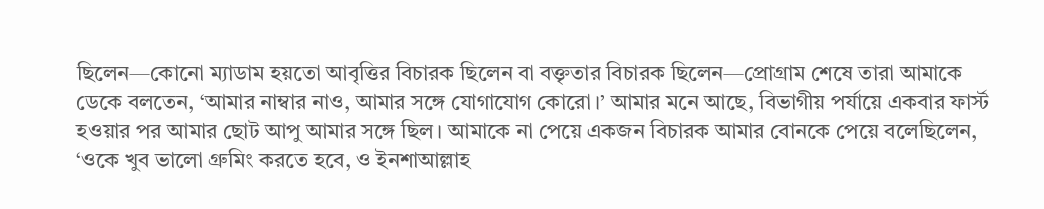ছিলেন—কোনো ম্যাডাম হয়তো আবৃত্তির বিচারক ছিলেন বা বক্তৃতার বিচারক ছিলেন—প্রোগ্রাম শেষে তারা আমাকে ডেকে বলতেন, ‘আমার নাম্বার নাও, আমার সঙ্গে যোগাযোগ কোরো।’ আমার মনে আছে, বিভাগীয় পর্যায়ে একবার ফার্স্ট হওয়ার পর আমার ছোট আপু আমার সঙ্গে ছিল। আমাকে না পেয়ে একজন বিচারক আমার বোনকে পেয়ে বলেছিলেন, ‘ওকে খুব ভালো গ্রুমিং করতে হবে, ও ইনশাআল্লাহ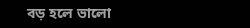বড় হলে ভালো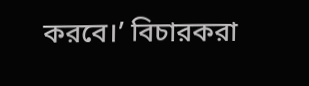করবে।’ বিচারকরা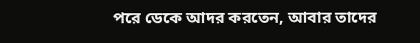পরে ডেকে আদর করতেন, আবার তাদের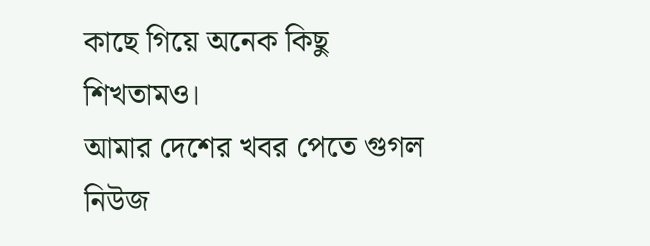কাছে গিয়ে অনেক কিছু শিখতামও।
আমার দেশের খবর পেতে গুগল নিউজ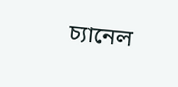চ্যানেল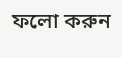ফলো করুন